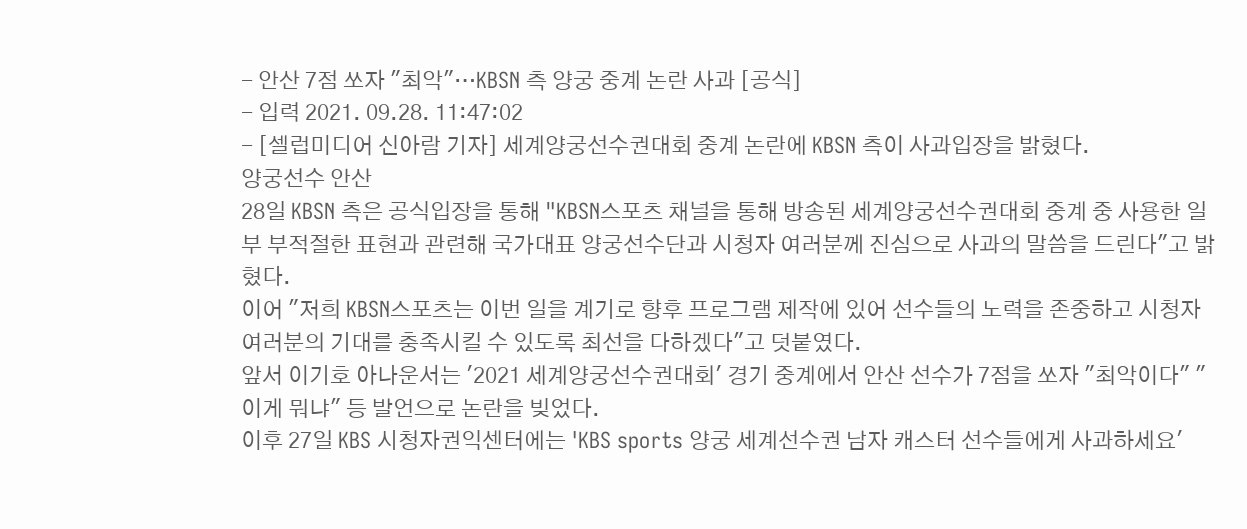- 안산 7점 쏘자 "최악"…KBSN 측 양궁 중계 논란 사과 [공식]
- 입력 2021. 09.28. 11:47:02
- [셀럽미디어 신아람 기자] 세계양궁선수권대회 중계 논란에 KBSN 측이 사과입장을 밝혔다.
양궁선수 안산
28일 KBSN 측은 공식입장을 통해 "KBSN스포츠 채널을 통해 방송된 세계양궁선수권대회 중계 중 사용한 일부 부적절한 표현과 관련해 국가대표 양궁선수단과 시청자 여러분께 진심으로 사과의 말씀을 드린다"고 밝혔다.
이어 "저희 KBSN스포츠는 이번 일을 계기로 향후 프로그램 제작에 있어 선수들의 노력을 존중하고 시청자 여러분의 기대를 충족시킬 수 있도록 최선을 다하겠다"고 덧붙였다.
앞서 이기호 아나운서는 '2021 세계양궁선수권대회' 경기 중계에서 안산 선수가 7점을 쏘자 "최악이다" "이게 뭐냐" 등 발언으로 논란을 빚었다.
이후 27일 KBS 시청자권익센터에는 'KBS sports 양궁 세계선수권 남자 캐스터 선수들에게 사과하세요'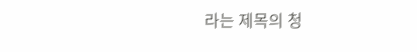라는 제목의 청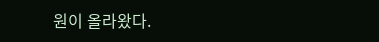원이 올라왔다.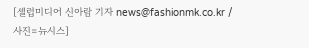[셀럽미디어 신아람 기자 news@fashionmk.co.kr / 사진=뉴시스]